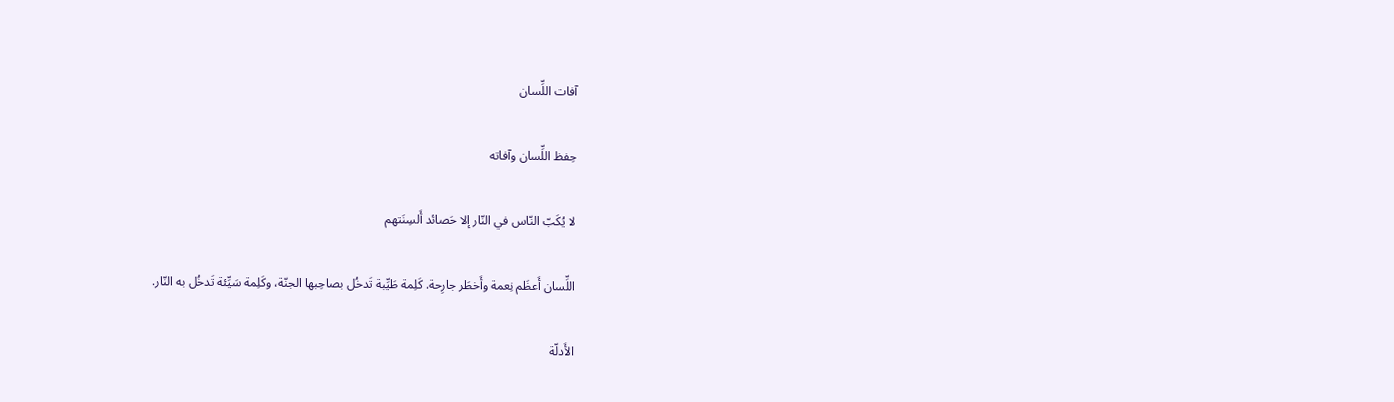آفات اللِّسان

حِفظ اللِّسان وآفاته

لا يُكَبّ النّاس في النّار إلا حَصائد أَلسِنَتهم

اللِّسان أَعظَم نِعمة وأَخطَر جارِحة. كَلِمة طَيِّبة تَدخُل بصاحِبها الجنّة، وكَلِمة سَيِّئة تَدخُل به النّار.

الأَدلّة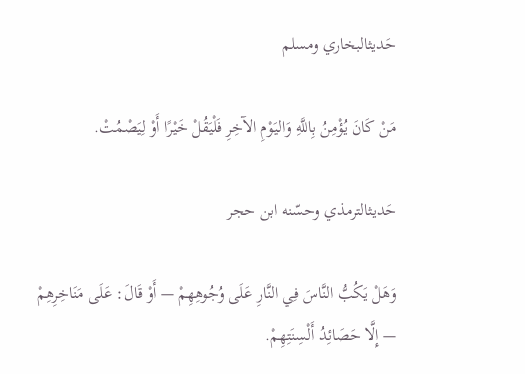حَديثالبخاري ومسلم

مَنْ كَانَ يُؤْمِنُ بِاللَّهِ وَاليَوْمِ الآخِرِ فَلْيَقُلْ خَيْرًا أَوْ لِيَصْمُتْ.

حَديثالترمذي وحسّنه ابن حجر

وَهَلْ يَكُبُّ النَّاسَ فِي النَّارِ عَلَى وُجُوهِهِمْ — أَوْ قَالَ: عَلَى مَنَاخِرِهِمْ — إِلَّا حَصَائِدُ أَلْسِنَتِهِمْ.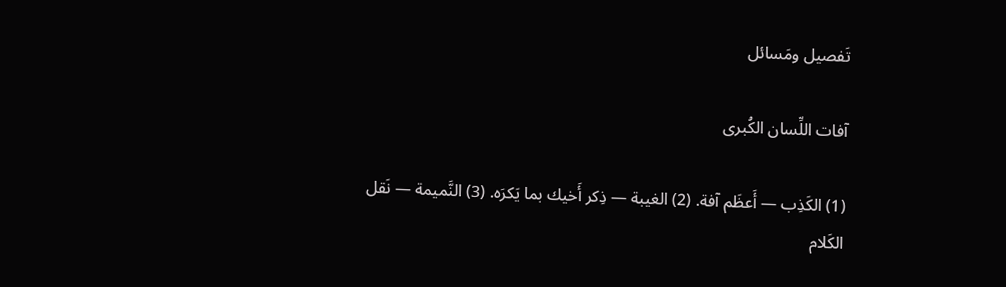تَفصيل ومَسائل

آفات اللِّسان الكُبرى

(1) الكَذِب — أَعظَم آفة. (2) الغيبة — ذِكر أَخيك بما يَكرَه. (3) النَّميمة — نَقل الكَلام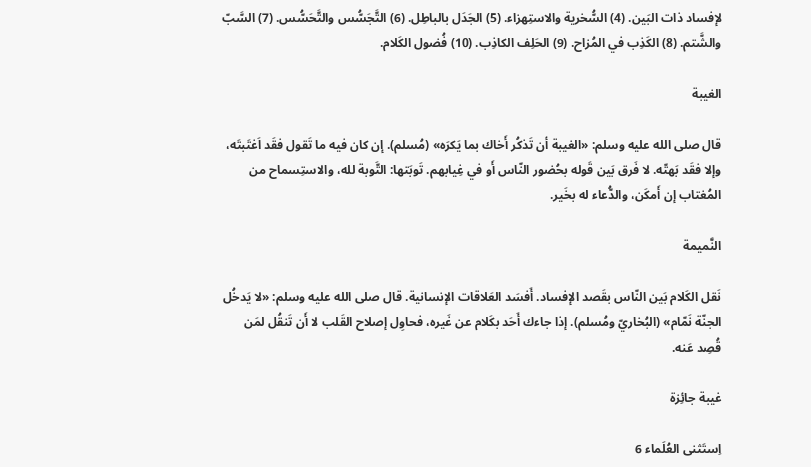لإفساد ذات البَين. (4) السُّخرية والاستِهزاء. (5) الجَدَل بالباطِل. (6) التَّجَسُّس والتَّحَسُّس. (7) السَّبّ والشَّتم. (8) الكَذِب في المُزاح. (9) الحَلِف الكاذِب. (10) فُضول الكَلام.

الغيبة

قال صلى الله عليه وسلم: «الغيبة أن تَذكُر أَخاك بما يَكرَه» (مُسلم). إن كان فيه ما تَقول فقَد اَغتَبتَه، وإلا فقَد بَهتّه. لا فَرق بَين قَوله بحُضور النّاس أَو في غِيابهم. تَوبَتها: التَّوبة لله، والاستِسماح من المُغتاب إن أَمكَن، والدُّعاء له بخَير.

النَّميمة

نَقل الكَلام بَين النّاس بقَصد الإفساد. أَفسَد العَلاقات الإنسانية. قال صلى الله عليه وسلم: «لا يَدخُل الجنّة نَمّام» (البُخاريّ ومُسلم). إذا جاءك أَحَد بكَلام عن غَيره، فحاوِل إصلاح القَلب لا أَن تَنقُل لمَن قُصِد عَنه.

غيبة جائِزة

اِستَثنى العُلَماء 6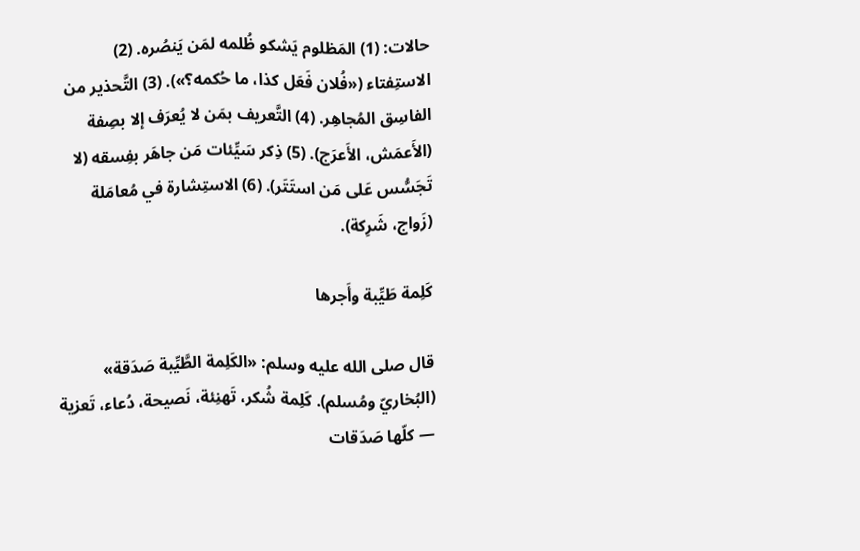حالات: (1) المَظلوم يَشكو ظُلمه لمَن يَنصُره. (2) الاستِفتاء («فُلان فَعَل كذا، ما حُكمه؟»). (3) التَّحذير من الفاسِق المُجاهِر. (4) التَّعريف بمَن لا يُعرَف إلا بصِفة (الأَعمَش، الأَعرَج). (5) ذِكر سَيِّئات مَن جاهَر بفِسقه (لا تَجَسُّس عَلى مَن استَتَر). (6) الاستِشارة في مُعامَلة (زَواج، شَرِكة).

كَلِمة طَيِّبة وأَجرها

قال صلى الله عليه وسلم: «الكَلِمة الطَّيِّبة صَدَقة» (البُخاريّ ومُسلم). كَلِمة شُكر، تَهنِئة، نَصيحة، دُعاء، تَعزية — كلّها صَدَقات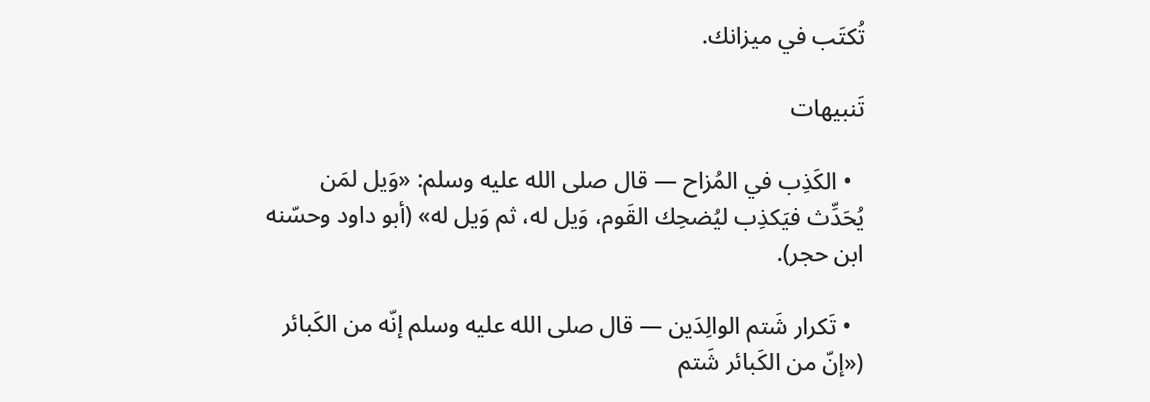تُكتَب في ميزانك.

تَنبيهات

  • الكَذِب في المُزاح — قال صلى الله عليه وسلم: «وَيل لمَن يُحَدِّث فيَكذِب ليُضحِك القَوم، وَيل له، ثم وَيل له» (أبو داود وحسّنه ابن حجر).

  • تَكرار شَتم الوالِدَين — قال صلى الله عليه وسلم إنّه من الكَبائر («إنّ من الكَبائر شَتم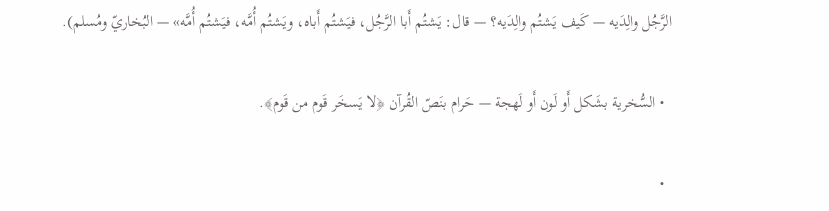الرَّجُل والِدَيه — كَيف يَشتُم والِدَيه؟ — قال: يَشتُم أَبا الرَّجُل، فيَشتُم أَباه، ويَشتُم أُمَّه، فيَشتُم أُمَّه» — البُخاريّ ومُسلم).

  • السُّخرية بشَكل أَو لَون أَو لَهجة — حَرام بنَصّ القُرآن ﴿لا يَسخَر قَوم من قَوم﴾.

  •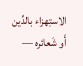الاستِهزاء بالدِّين أَو شَعائره —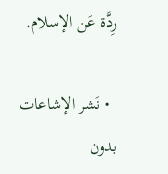رِدَّة عَن الإسلام.

  • نَشر الإشاعات بدون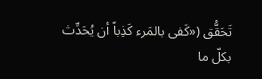تَحَقُّق («كَفى بالمَرء كَذِباً أن يُحَدِّث بكلّ ما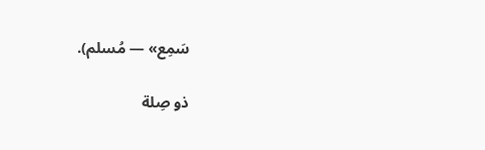سَمِع» — مُسلم).

ذو صِلة